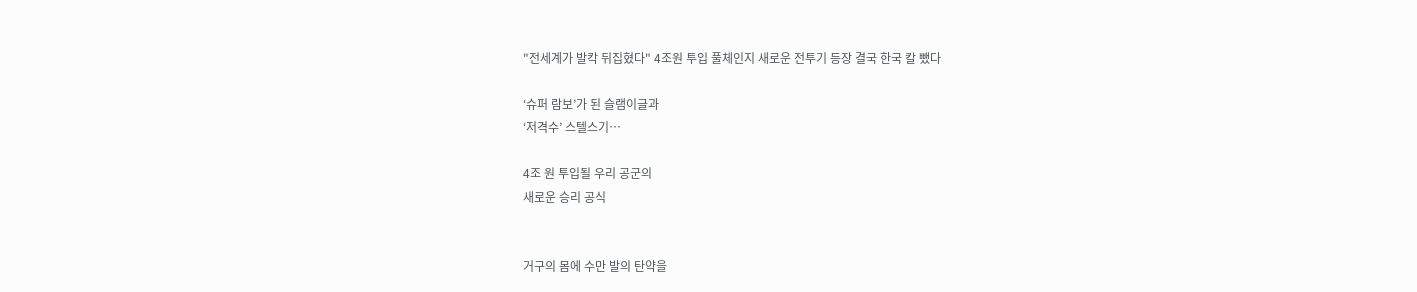"전세계가 발칵 뒤집혔다" 4조원 투입 풀체인지 새로운 전투기 등장 결국 한국 칼 뺐다

‘슈퍼 람보’가 된 슬램이글과
‘저격수’ 스텔스기…

4조 원 투입될 우리 공군의
새로운 승리 공식


거구의 몸에 수만 발의 탄약을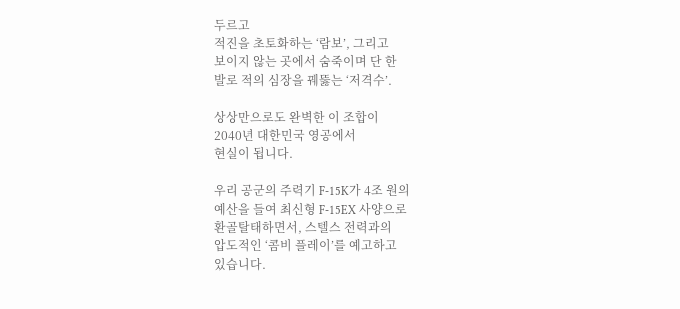두르고
적진을 초토화하는 ‘람보’, 그리고
보이지 않는 곳에서 숨죽이며 단 한
발로 적의 심장을 꿰뚫는 ‘저격수’.

상상만으로도 완벽한 이 조합이
2040년 대한민국 영공에서
현실이 됩니다.

우리 공군의 주력기 F-15K가 4조 원의
예산을 들여 최신형 F-15EX 사양으로
환골탈태하면서, 스텔스 전력과의
압도적인 ‘콤비 플레이’를 예고하고
있습니다.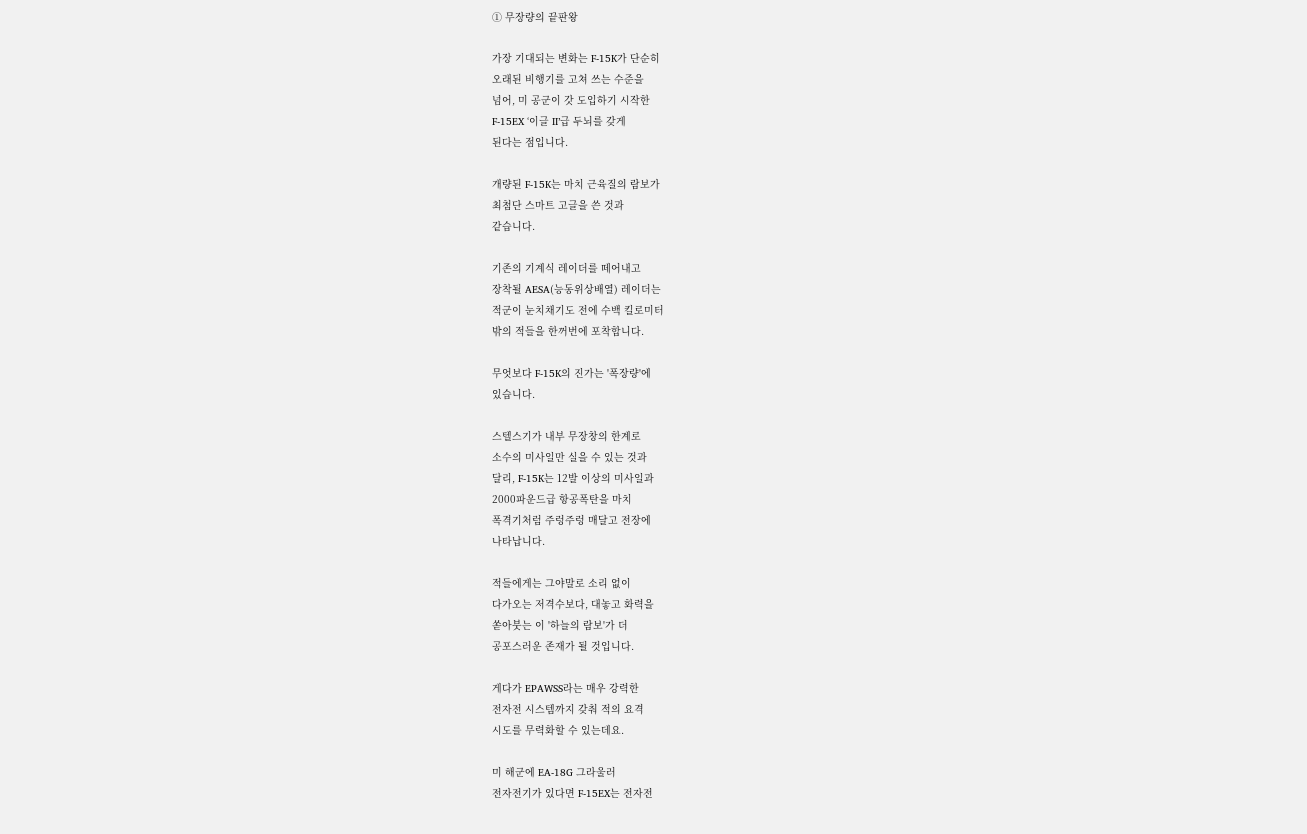① 무장량의 끝판왕

가장 기대되는 변화는 F-15K가 단순히
오래된 비행기를 고쳐 쓰는 수준을
넘어, 미 공군이 갓 도입하기 시작한
F-15EX ‘이글 II’급 두뇌를 갖게
된다는 점입니다.

개량된 F-15K는 마치 근육질의 람보가
최첨단 스마트 고글을 쓴 것과
같습니다.

기존의 기계식 레이더를 떼어내고
장착될 AESA(능동위상배열) 레이더는
적군이 눈치채기도 전에 수백 킬로미터
밖의 적들을 한꺼번에 포착합니다.

무엇보다 F-15K의 진가는 '폭장량'에
있습니다.

스텔스기가 내부 무장창의 한계로
소수의 미사일만 실을 수 있는 것과
달리, F-15K는 12발 이상의 미사일과
2000파운드급 항공폭탄을 마치
폭격기처럼 주렁주렁 매달고 전장에
나타납니다.

적들에게는 그야말로 소리 없이
다가오는 저격수보다, 대놓고 화력을
쏟아붓는 이 '하늘의 람보'가 더
공포스러운 존재가 될 것입니다.

게다가 EPAWSS라는 매우 강력한
전자전 시스템까지 갖춰 적의 요격
시도를 무력화할 수 있는데요.

미 해군에 EA-18G 그라울러
전자전기가 있다면 F-15EX는 전자전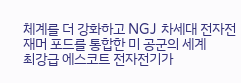체계를 더 강화하고 NGJ 차세대 전자전
재머 포드를 통합한 미 공군의 세계
최강급 에스코트 전자전기가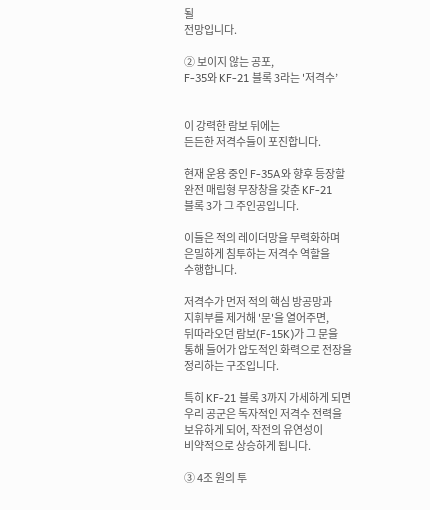될
전망입니다.

② 보이지 않는 공포,
F-35와 KF-21 블록 3라는 '저격수’


이 강력한 람보 뒤에는
든든한 저격수들이 포진합니다.

현재 운용 중인 F-35A와 향후 등장할
완전 매립형 무장창을 갖춘 KF-21
블록 3가 그 주인공입니다.

이들은 적의 레이더망을 무력화하며
은밀하게 침투하는 저격수 역할을
수행합니다.

저격수가 먼저 적의 핵심 방공망과
지휘부를 제거해 '문'을 열어주면,
뒤따라오던 람보(F-15K)가 그 문을
통해 들어가 압도적인 화력으로 전장을
정리하는 구조입니다.

특히 KF-21 블록 3까지 가세하게 되면
우리 공군은 독자적인 저격수 전력을
보유하게 되어, 작전의 유연성이
비약적으로 상승하게 됩니다.

③ 4조 원의 투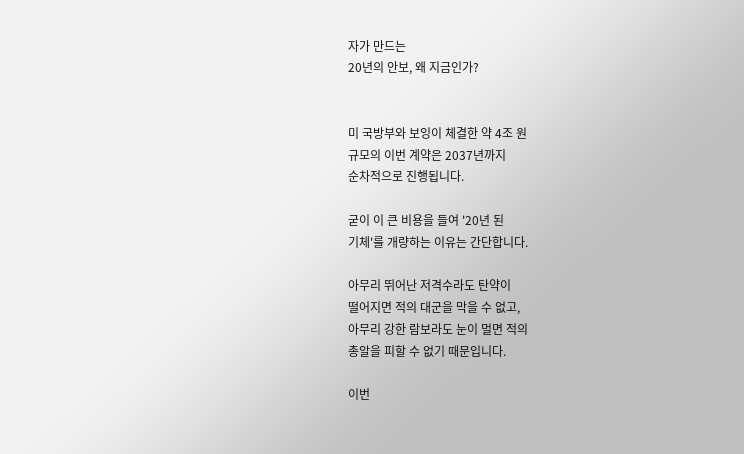자가 만드는
20년의 안보, 왜 지금인가?


미 국방부와 보잉이 체결한 약 4조 원
규모의 이번 계약은 2037년까지
순차적으로 진행됩니다.

굳이 이 큰 비용을 들여 '20년 된
기체'를 개량하는 이유는 간단합니다.

아무리 뛰어난 저격수라도 탄약이
떨어지면 적의 대군을 막을 수 없고,
아무리 강한 람보라도 눈이 멀면 적의
총알을 피할 수 없기 때문입니다.

이번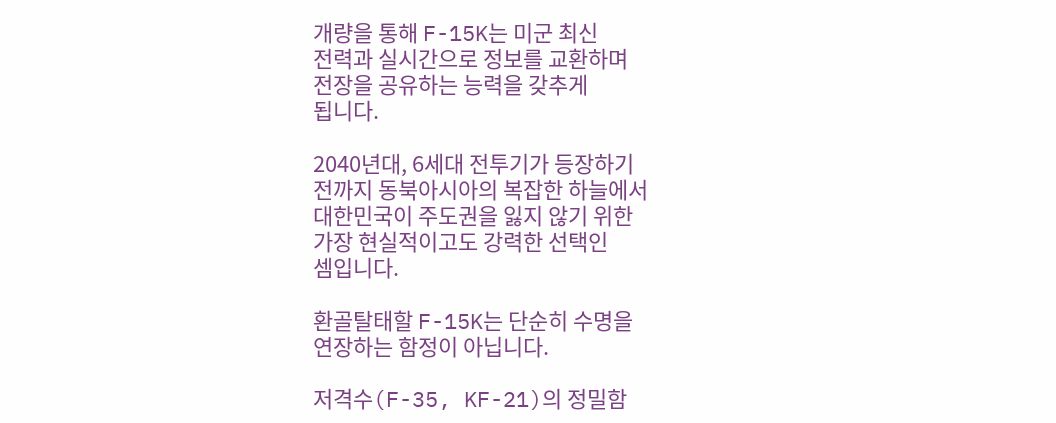개량을 통해 F-15K는 미군 최신
전력과 실시간으로 정보를 교환하며
전장을 공유하는 능력을 갖추게
됩니다.

2040년대, 6세대 전투기가 등장하기
전까지 동북아시아의 복잡한 하늘에서
대한민국이 주도권을 잃지 않기 위한
가장 현실적이고도 강력한 선택인
셈입니다.

환골탈태할 F-15K는 단순히 수명을
연장하는 함정이 아닙니다.

저격수(F-35, KF-21)의 정밀함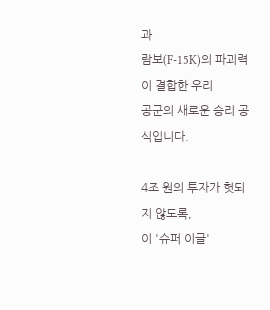과
람보(F-15K)의 파괴력이 결합한 우리
공군의 새로운 승리 공식입니다.

4조 원의 투자가 헛되지 않도록,
이 '슈퍼 이글'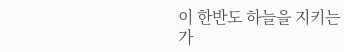이 한반도 하늘을 지키는
가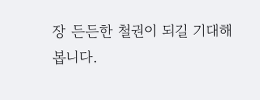장 든든한 철권이 되길 기대해
봅니다.